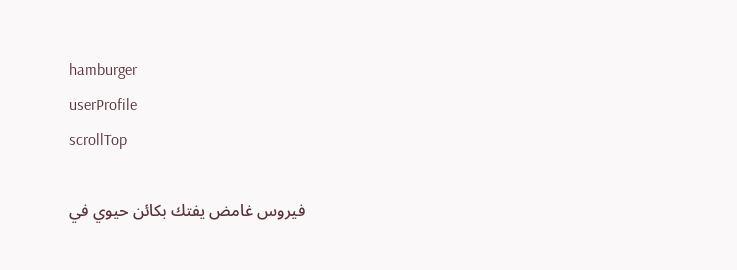hamburger
userProfile
scrollTop

فيروس غامض يفتك بكائن حيوي في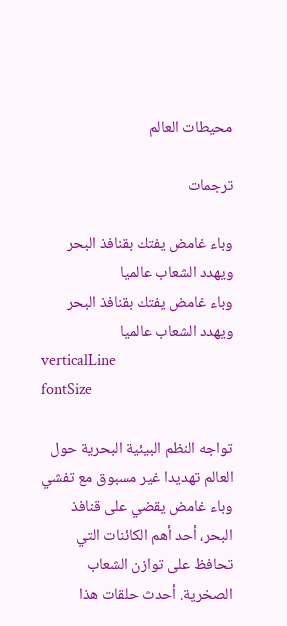محيطات العالم

ترجمات

وباء غامض يفتك بقنافذ البحر ويهدد الشعاب عالميا
وباء غامض يفتك بقنافذ البحر ويهدد الشعاب عالميا
verticalLine
fontSize

تواجه النظم البيئية البحرية حول العالم تهديدا غير مسبوق مع تفشي وباء غامض يقضي على قنافذ البحر، أحد أهم الكائنات التي تحافظ على توازن الشعاب الصخرية. أحدث حلقات هذا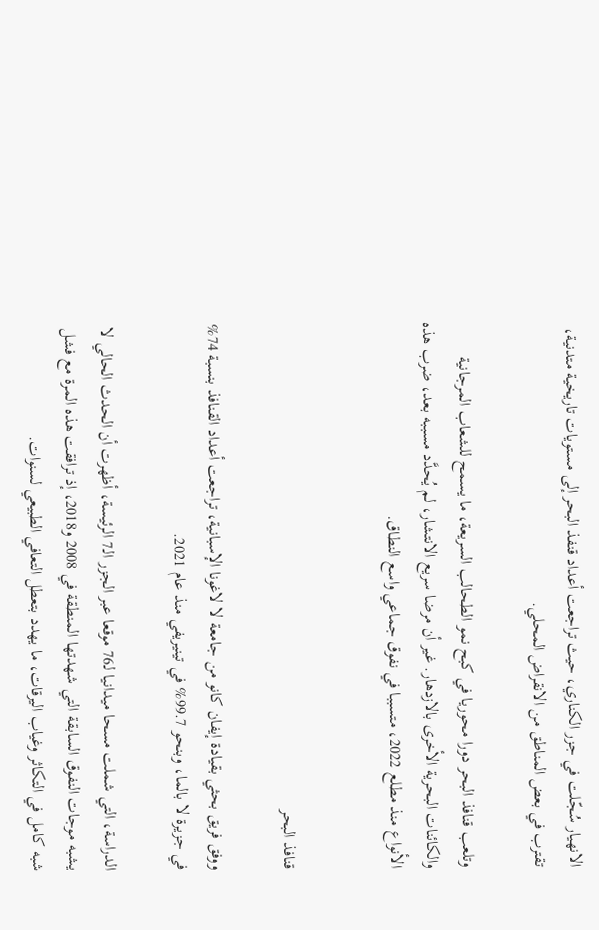الانهيار سُجّلت في جزر الكناري، حيث تراجعت أعداد قنفذ البحر إلى مستويات تاريخية متدنية، تقترب في بعض المناطق من الانقراض المحلي.

وتلعب قنافذ البحر دورا محوريا في كبح نمو الطحالب السريعة، ما يسمح للشعاب المرجانية والكائنات البحرية الأخرى بالازدهار. غير أن مرضا سريع الانتشار، لم يُحدَّد مسببه بعد، ضرب هذه الأنواع منذ مطلع 2022، متسببا في نفوق جماعي واسع النطاق.


قنافذ البحر

ووفق فريق بحثي بقيادة إيفان كانو من جامعة لا لاغونا الإسبانية، تراجعت أعداد القنافذ بنسبة 74% في جزيرة لا بالما، وبنحو 99.7% في تينيريفي منذ عام 2021.

الدراسة، التي شملت مسحا ميدانيا لـ76 موقعا عبر الجزر الـ7 الرئيسة، أظهرت أن الحدث الحالي لا يشبه موجات النفوق السابقة التي شهدتها المنطقة في 2008 و2018، إذ ترافقت هذه المرة مع فشل شبه كامل في التكاثر وغياب اليرقات، ما يهدد بتعطل التعافي الطبيعي لسنوات.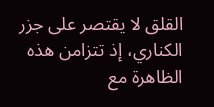القلق لا يقتصر على جزر الكناري، إذ تتزامن هذه الظاهرة مع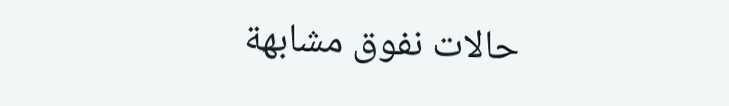حالات نفوق مشابهة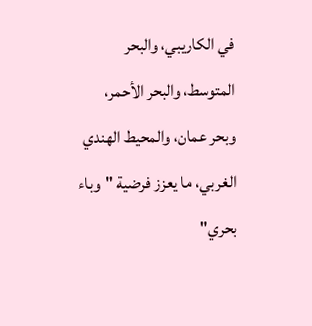في الكاريبي، والبحر المتوسط، والبحر الأحمر، وبحر عمان، والمحيط الهندي الغربي، ما يعزز فرضية "وباء بحري"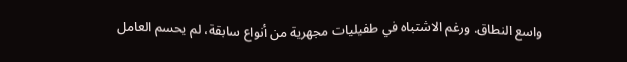واسع النطاق. ورغم الاشتباه في طفيليات مجهرية من أنواع سابقة، لم يحسم العامل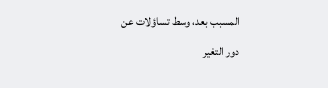المسبب بعد، وسط تساؤلات عن دور التغير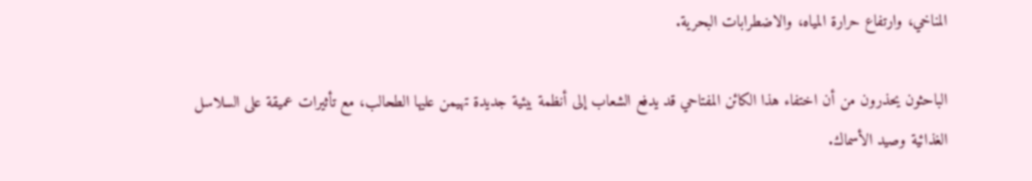المناخي، وارتفاع حرارة المياه، والاضطرابات البحرية.

الباحثون يحذرون من أن اختفاء هذا الكائن المفتاحي قد يدفع الشعاب إلى أنظمة بيئية جديدة تهيمن عليها الطحالب، مع تأثيرات عميقة على السلاسل الغذائية وصيد الأسماك.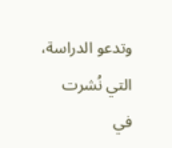وتدعو الدراسة، التي نُشرت في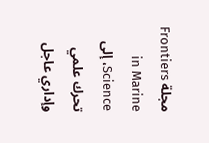مجلة Frontiers in Marine Science، إلى تحرك علمي وإداري عاجل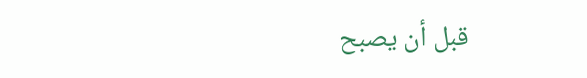قبل أن يصبح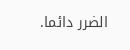الضرر دائما.